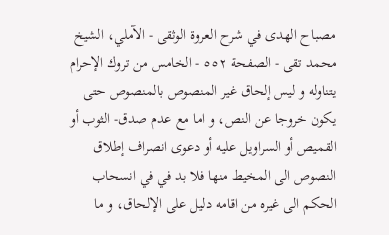مصباح الهدى في شرح العروة الوثقى - الآملي، الشيخ محمد تقى - الصفحة ٥٥٢ - الخامس من تروك الإحرام
يتناوله و ليس إلحاق غير المنصوص بالمنصوص حتى يكون خروجا عن النص، و اما مع عدم صدق- الثوب أو القميص أو السراويل عليه أو دعوى انصراف إطلاق النصوص الى المخيط منها فلا بد في في انسحاب الحكم الى غيره من اقامه دليل على الإلحاق، و ما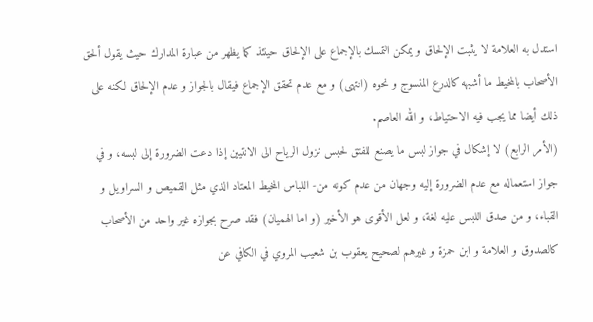استدل به العلامة لا يثبت الإلحاق و يمكن التمسك بالإجماع على الإلحاق حينئذ كما يظهر من عبارة المدارك حيث يقول ألحق الأصحاب بالمخيط ما أشبهه كالدرع المنسوج و نحوه (انتهى) و مع عدم تحقق الإجماع فيقال بالجواز و عدم الإلحاق لكنه على ذلك أيضا مما يجب فيه الاحتياط، و الله العاصم.
(الأمر الرابع) لا إشكال في جواز لبس ما يصنع للفتق لحبس نزول الرياح الى الانتيين إذا دعت الضرورة إلى لبسه، و في جواز استعماله مع عدم الضرورة إليه وجهان من عدم كونه من- اللباس المخيط المعتاد الذي مثل القميص و السراويل و القباء، و من صدق اللبس عليه لغة، و لعل الأقوى هو الأخير (و اما الهميان) فقد صرح بجوازه غير واحد من الأصحاب كالصدوق و العلامة و ابن حمزة و غيرهم لصحيح يعقوب بن شعيب المروي في الكافي عن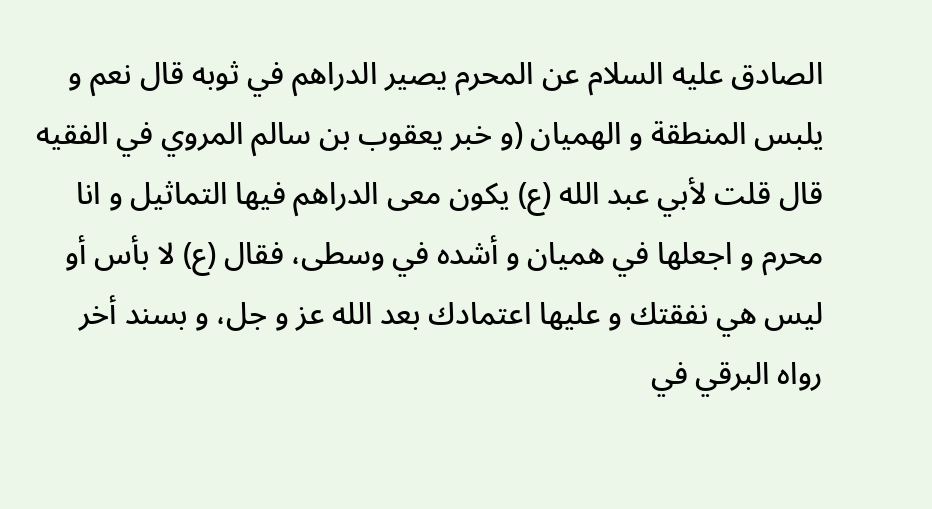الصادق عليه السلام عن المحرم يصير الدراهم في ثوبه قال نعم و يلبس المنطقة و الهميان (و خبر يعقوب بن سالم المروي في الفقيه قال قلت لأبي عبد الله (ع) يكون معى الدراهم فيها التماثيل و انا محرم و اجعلها في هميان و أشده في وسطى، فقال (ع) لا بأس أو ليس هي نفقتك و عليها اعتمادك بعد الله عز و جل، و بسند أخر رواه البرقي في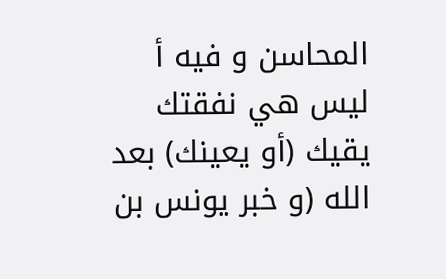المحاسن و فيه أ ليس هي نفقتك يقيك (أو يعينك) بعد الله (و خبر يونس بن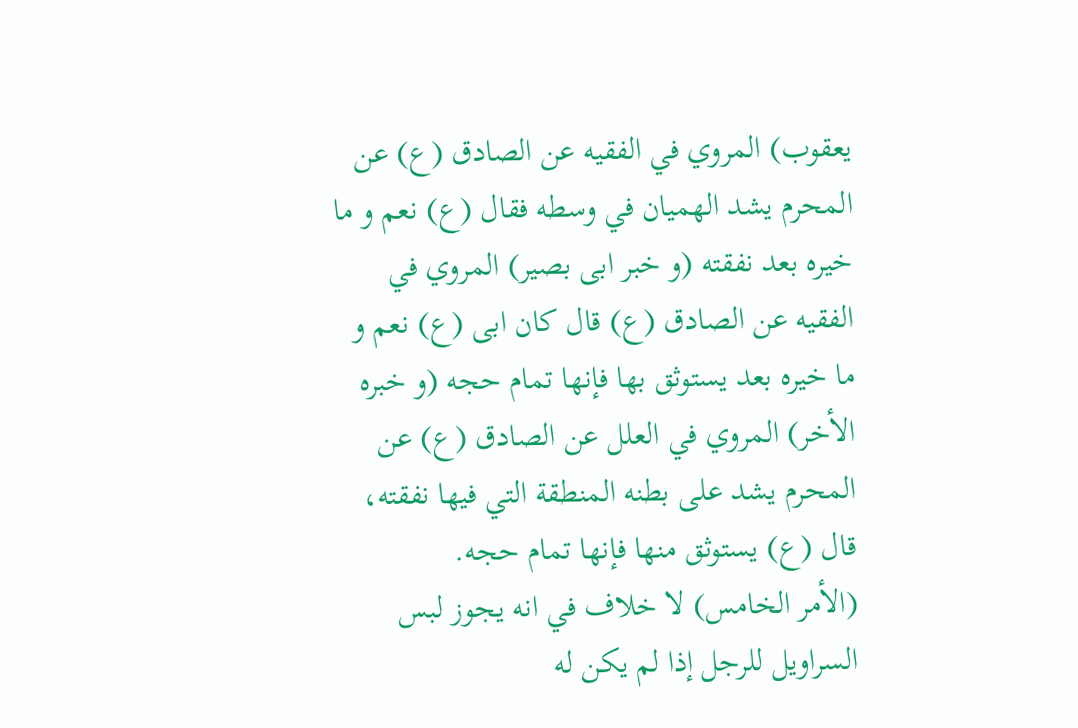يعقوب) المروي في الفقيه عن الصادق (ع) عن المحرم يشد الهميان في وسطه فقال (ع) نعم و ما خيره بعد نفقته (و خبر ابى بصير) المروي في الفقيه عن الصادق (ع) قال كان ابى (ع) نعم و ما خيره بعد يستوثق بها فإنها تمام حجه (و خبره الأخر) المروي في العلل عن الصادق (ع) عن المحرم يشد على بطنه المنطقة التي فيها نفقته، قال (ع) يستوثق منها فإنها تمام حجه.
(الأمر الخامس) لا خلاف في انه يجوز لبس السراويل للرجل إذا لم يكن له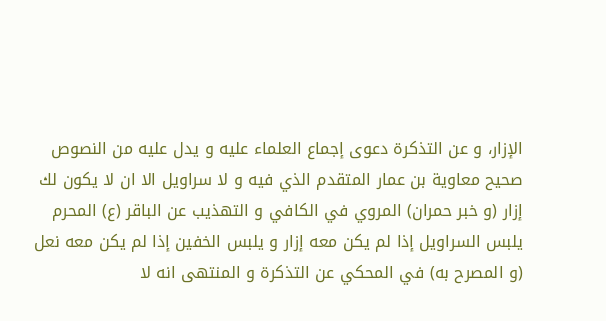الإزار، و عن التذكرة دعوى إجماع العلماء عليه و يدل عليه من النصوص صحيح معاوية بن عمار المتقدم الذي فيه و لا سراويل الا ان لا يكون لك إزار (و خبر حمران) المروي في الكافي و التهذيب عن الباقر (ع) المحرم يلبس السراويل إذا لم يكن معه إزار و يلبس الخفين إذا لم يكن معه نعل (و المصرح به) في المحكي عن التذكرة و المنتهى انه لا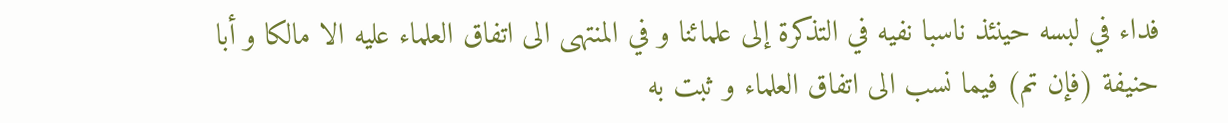فداء في لبسه حينئذ ناسبا نفيه في التذكرة إلى علمائنا و في المنتهى الى اتفاق العلماء عليه الا مالكا و أبا حنيفة (فإن تم) فيما نسب الى اتفاق العلماء و ثبت به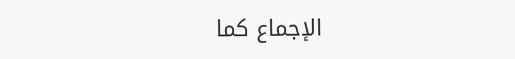الإجماع كما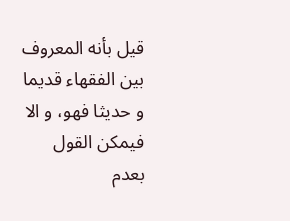قيل بأنه المعروف بين الفقهاء قديما و حديثا فهو، و الا فيمكن القول بعدم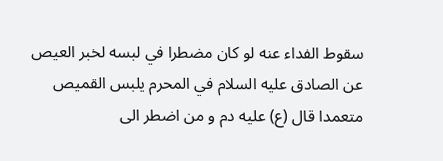سقوط الفداء عنه لو كان مضطرا في لبسه لخبر العيص عن الصادق عليه السلام في المحرم يلبس القميص متعمدا قال (ع) عليه دم و من اضطر الى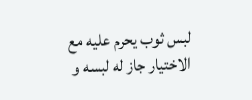لبس ثوب يحرم عليه مع الاختيار جاز له لبسه و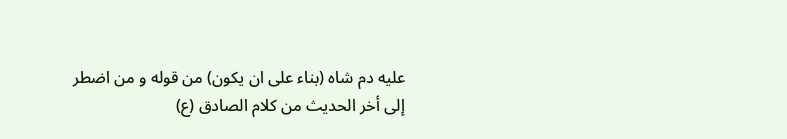عليه دم شاه (بناء على ان يكون) من قوله و من اضطر إلى أخر الحديث من كلام الصادق (ع)